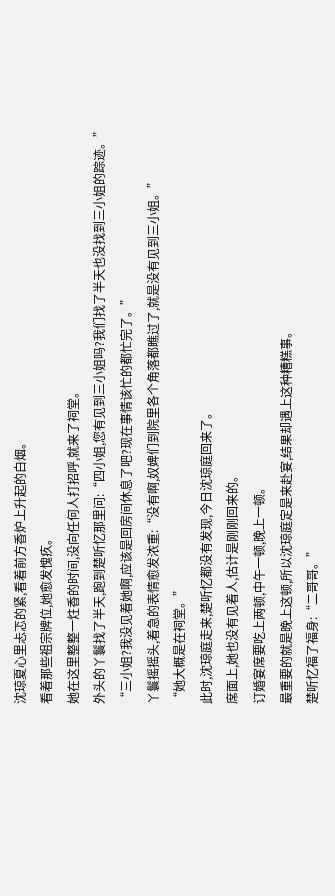沈琼夏心里忐忑的紧,看着前方香炉上升起的白烟。
看着那些祖宗牌位,她愈发愧疚。
她在这里整整一炷香的时间,没向任何人打招呼,就来了祠堂。
外头的丫鬟找了半天,跑到楚听忆那里问:“四小姐,您有见到三小姐吗?我们找了半天也没找到三小姐的踪迹。”
“三小姐?我没见着她啊,应该是回房间休息了吧?现在事情该忙的都忙完了。”
丫鬟摇摇头,着急的表情愈发浓重:“没有啊,奴婢们到院里各个角落都瞧过了,就是没有见到三小姐。”
“她大概是在祠堂。”
此时,沈琼庭走来,楚听忆都没有发现,今日沈琼庭回来了。
席面上,她也没有见着人,估计是刚刚回来的。
订婚宴席要吃上两顿,中午一顿,晚上一顿。
最重要的就是晚上这顿,所以沈琼庭定是来赴宴,结果却遇上这种糟糕事。
楚听忆福了福身:“二哥哥。”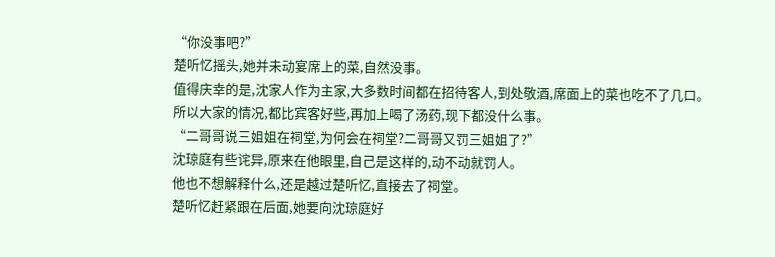“你没事吧?”
楚听忆摇头,她并未动宴席上的菜,自然没事。
值得庆幸的是,沈家人作为主家,大多数时间都在招待客人,到处敬酒,席面上的菜也吃不了几口。
所以大家的情况,都比宾客好些,再加上喝了汤药,现下都没什么事。
“二哥哥说三姐姐在祠堂,为何会在祠堂?二哥哥又罚三姐姐了?”
沈琼庭有些诧异,原来在他眼里,自己是这样的,动不动就罚人。
他也不想解释什么,还是越过楚听忆,直接去了祠堂。
楚听忆赶紧跟在后面,她要向沈琼庭好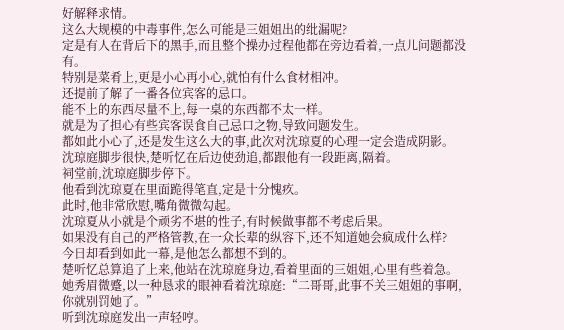好解释求情。
这么大规模的中毒事件,怎么可能是三姐姐出的纰漏呢?
定是有人在背后下的黑手,而且整个操办过程他都在旁边看着,一点儿问题都没有。
特别是菜肴上,更是小心再小心,就怕有什么食材相冲。
还提前了解了一番各位宾客的忌口。
能不上的东西尽量不上,每一桌的东西都不太一样。
就是为了担心有些宾客误食自己忌口之物,导致问题发生。
都如此小心了,还是发生这么大的事,此次对沈琼夏的心理一定会造成阴影。
沈琼庭脚步很快,楚听忆在后边使劲追,都跟他有一段距离,隔着。
祠堂前,沈琼庭脚步停下。
他看到沈琼夏在里面跪得笔直,定是十分愧疚。
此时,他非常欣慰,嘴角微微勾起。
沈琼夏从小就是个顽劣不堪的性子,有时候做事都不考虑后果。
如果没有自己的严格管教,在一众长辈的纵容下,还不知道她会疯成什么样?
今日却看到如此一幕,是他怎么都想不到的。
楚听忆总算追了上来,他站在沈琼庭身边,看着里面的三姐姐,心里有些着急。
她秀眉微蹙,以一种恳求的眼神看着沈琼庭:“二哥哥,此事不关三姐姐的事啊,你就别罚她了。”
听到沈琼庭发出一声轻哼。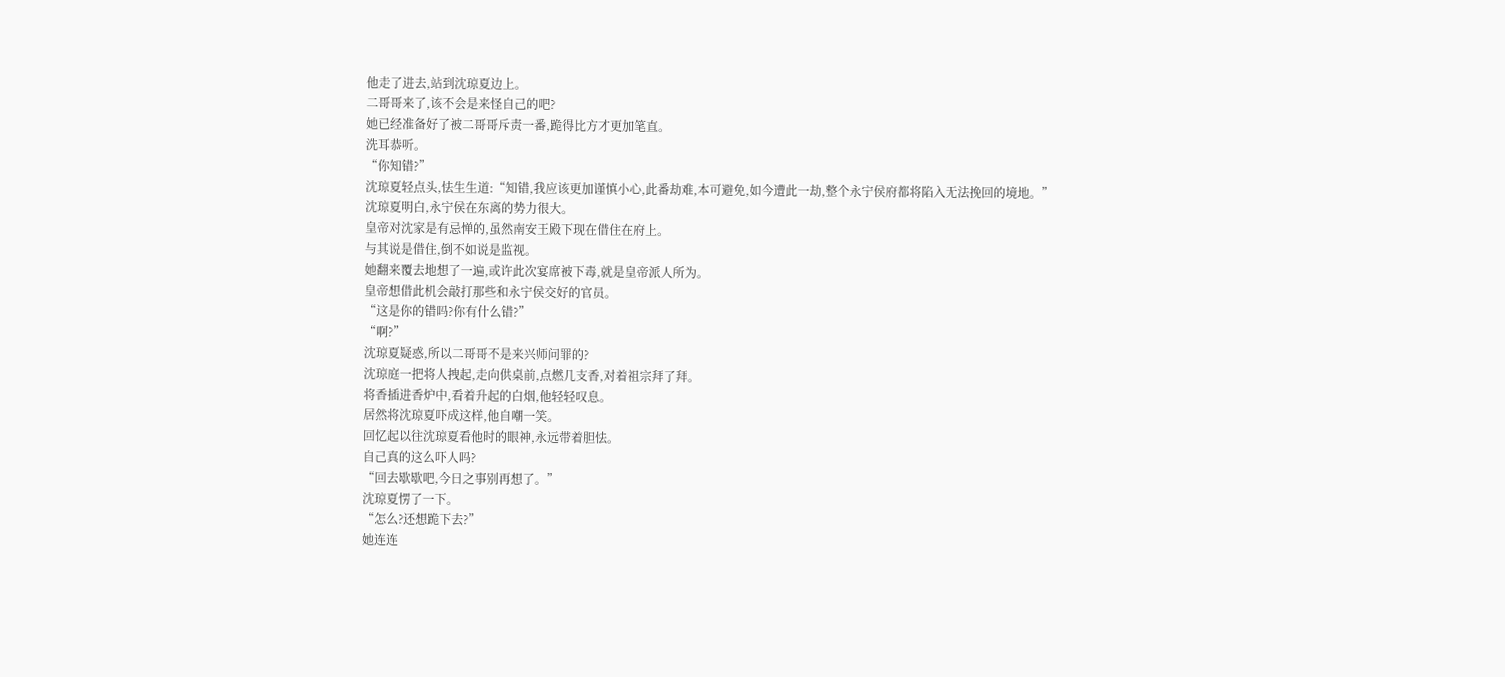他走了进去,站到沈琼夏边上。
二哥哥来了,该不会是来怪自己的吧?
她已经准备好了被二哥哥斥责一番,跪得比方才更加笔直。
洗耳恭听。
“你知错?”
沈琼夏轻点头,怯生生道:“知错,我应该更加谨慎小心,此番劫难,本可避免,如今遭此一劫,整个永宁侯府都将陷入无法挽回的境地。”
沈琼夏明白,永宁侯在东离的势力很大。
皇帝对沈家是有忌惮的,虽然南安王殿下现在借住在府上。
与其说是借住,倒不如说是监视。
她翻来覆去地想了一遍,或许此次宴席被下毒,就是皇帝派人所为。
皇帝想借此机会敲打那些和永宁侯交好的官员。
“这是你的错吗?你有什么错?”
“啊?”
沈琼夏疑惑,所以二哥哥不是来兴师问罪的?
沈琼庭一把将人拽起,走向供桌前,点燃几支香,对着祖宗拜了拜。
将香插进香炉中,看着升起的白烟,他轻轻叹息。
居然将沈琼夏吓成这样,他自嘲一笑。
回忆起以往沈琼夏看他时的眼神,永远带着胆怯。
自己真的这么吓人吗?
“回去歇歇吧,今日之事别再想了。”
沈琼夏愣了一下。
“怎么?还想跪下去?”
她连连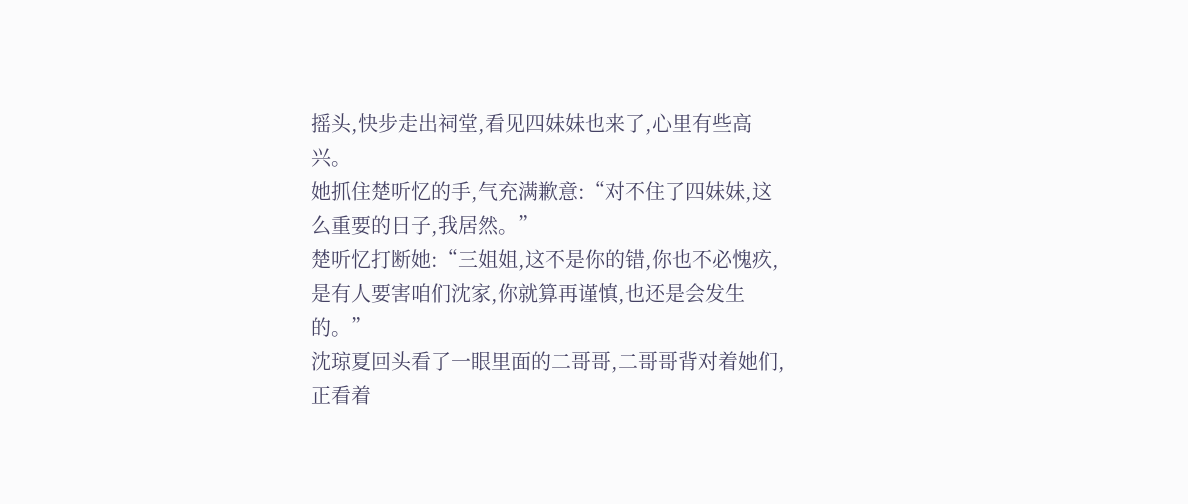摇头,快步走出祠堂,看见四妹妹也来了,心里有些高兴。
她抓住楚听忆的手,气充满歉意:“对不住了四妹妹,这么重要的日子,我居然。”
楚听忆打断她:“三姐姐,这不是你的错,你也不必愧疚,是有人要害咱们沈家,你就算再谨慎,也还是会发生的。”
沈琼夏回头看了一眼里面的二哥哥,二哥哥背对着她们,正看着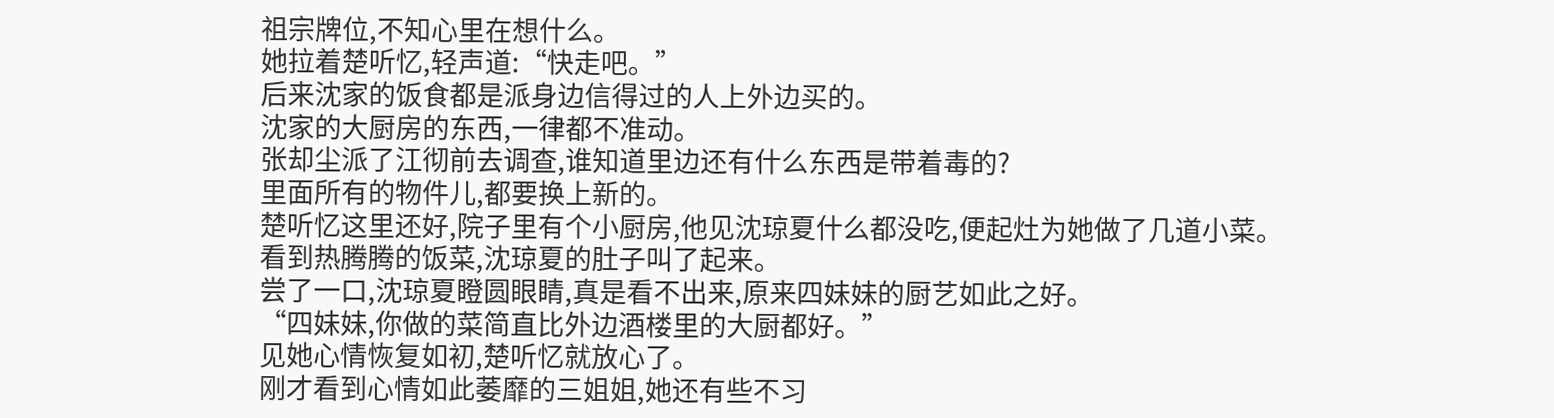祖宗牌位,不知心里在想什么。
她拉着楚听忆,轻声道:“快走吧。”
后来沈家的饭食都是派身边信得过的人上外边买的。
沈家的大厨房的东西,一律都不准动。
张却尘派了江彻前去调查,谁知道里边还有什么东西是带着毒的?
里面所有的物件儿,都要换上新的。
楚听忆这里还好,院子里有个小厨房,他见沈琼夏什么都没吃,便起灶为她做了几道小菜。
看到热腾腾的饭菜,沈琼夏的肚子叫了起来。
尝了一口,沈琼夏瞪圆眼睛,真是看不出来,原来四妹妹的厨艺如此之好。
“四妹妹,你做的菜简直比外边酒楼里的大厨都好。”
见她心情恢复如初,楚听忆就放心了。
刚才看到心情如此萎靡的三姐姐,她还有些不习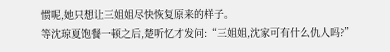惯呢,她只想让三姐姐尽快恢复原来的样子。
等沈琼夏饱餐一顿之后,楚听忆才发问:“三姐姐,沈家可有什么仇人吗?”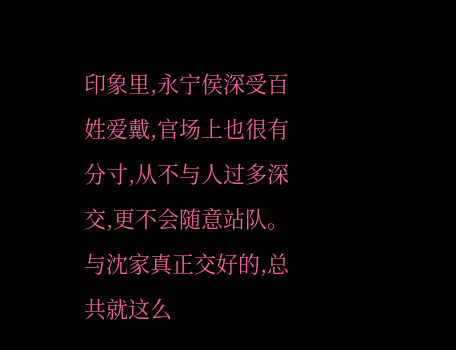印象里,永宁侯深受百姓爱戴,官场上也很有分寸,从不与人过多深交,更不会随意站队。
与沈家真正交好的,总共就这么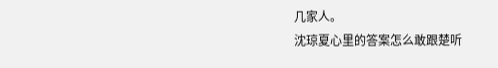几家人。
沈琼夏心里的答案怎么敢跟楚听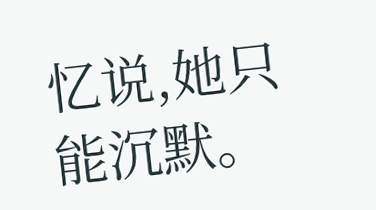忆说,她只能沉默。